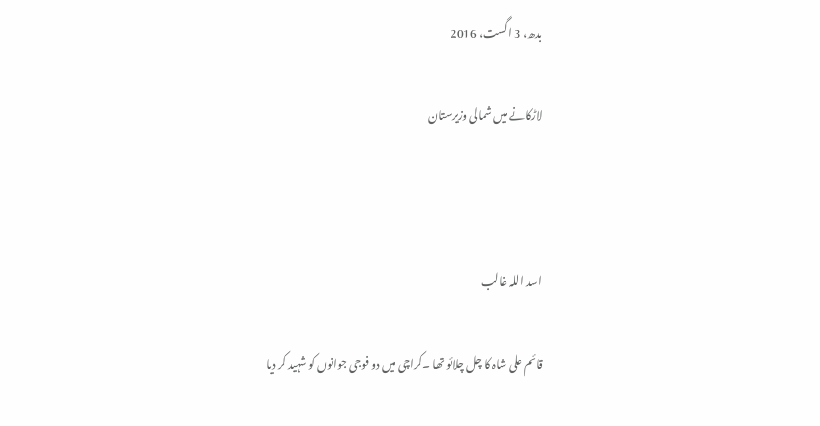بدھ، 3 اگست، 2016

لاڑکانے میں شمالی وزیرستان



اسد اللہ غالب

قائم علی شاہ کا چل چلائو تھا ۔کراچی میں دو فوجی جوانوں کو شہید کر دیا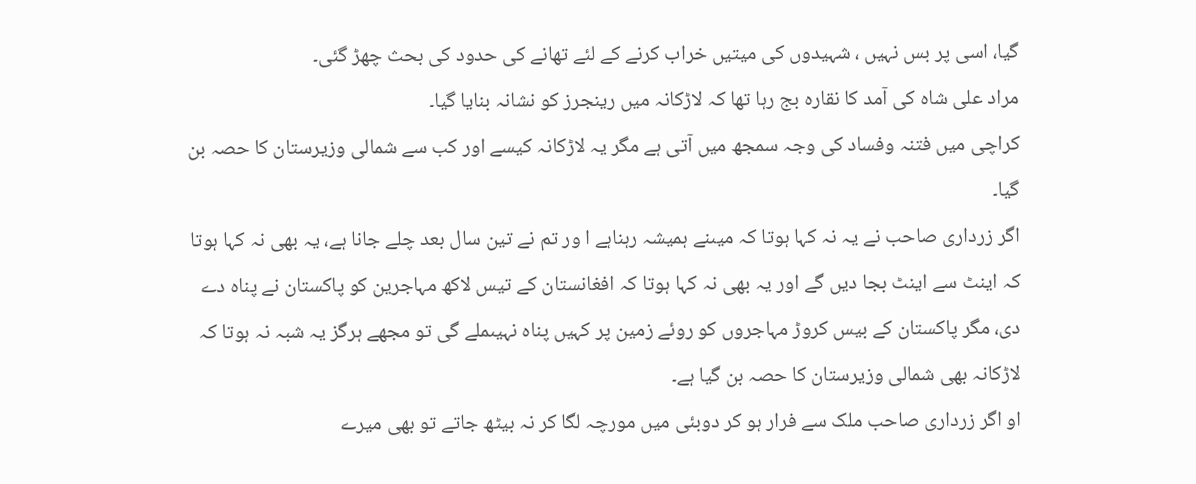گیا، اسی پر بس نہیں ، شہیدوں کی میتیں خراب کرنے کے لئے تھانے کی حدود کی بحث چھڑ گئی۔
مراد علی شاہ کی آمد کا نقارہ بج رہا تھا کہ لاڑکانہ میں رینجرز کو نشانہ بنایا گیا۔
کراچی میں فتنہ وفساد کی وجہ سمجھ میں آتی ہے مگر یہ لاڑکانہ کیسے اور کب سے شمالی وزیرستان کا حصہ بن گیا۔
اگر زرداری صاحب نے یہ نہ کہا ہوتا کہ میںنے ہمیشہ رہناہے ا ور تم نے تین سال بعد چلے جانا ہے، یہ بھی نہ کہا ہوتا کہ اینٹ سے اینٹ بجا دیں گے اور یہ بھی نہ کہا ہوتا کہ افغانستان کے تیس لاکھ مہاجرین کو پاکستان نے پناہ دے دی، مگر پاکستان کے بیس کروڑ مہاجروں کو روئے زمین پر کہیں پناہ نہیںملے گی تو مجھے ہرگز یہ شبہ نہ ہوتا کہ لاڑکانہ بھی شمالی وزیرستان کا حصہ بن گیا ہے۔
او اگر زرداری صاحب ملک سے فرار ہو کر دوبئی میں مورچہ لگا کر نہ بیٹھ جاتے تو بھی میرے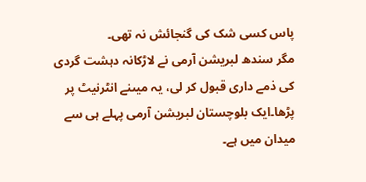پاس کسی شک کی گنجائش نہ تھی۔
مگر سندھ لبریشن آرمی نے لاڑکانہ دہشت گردی کی ذمے داری قبول کر لی، یہ میںنے انٹرنیٹ پر پڑھا۔ایک بلوچستان لبریشن آرمی پہلے ہی سے میدان میں ہے۔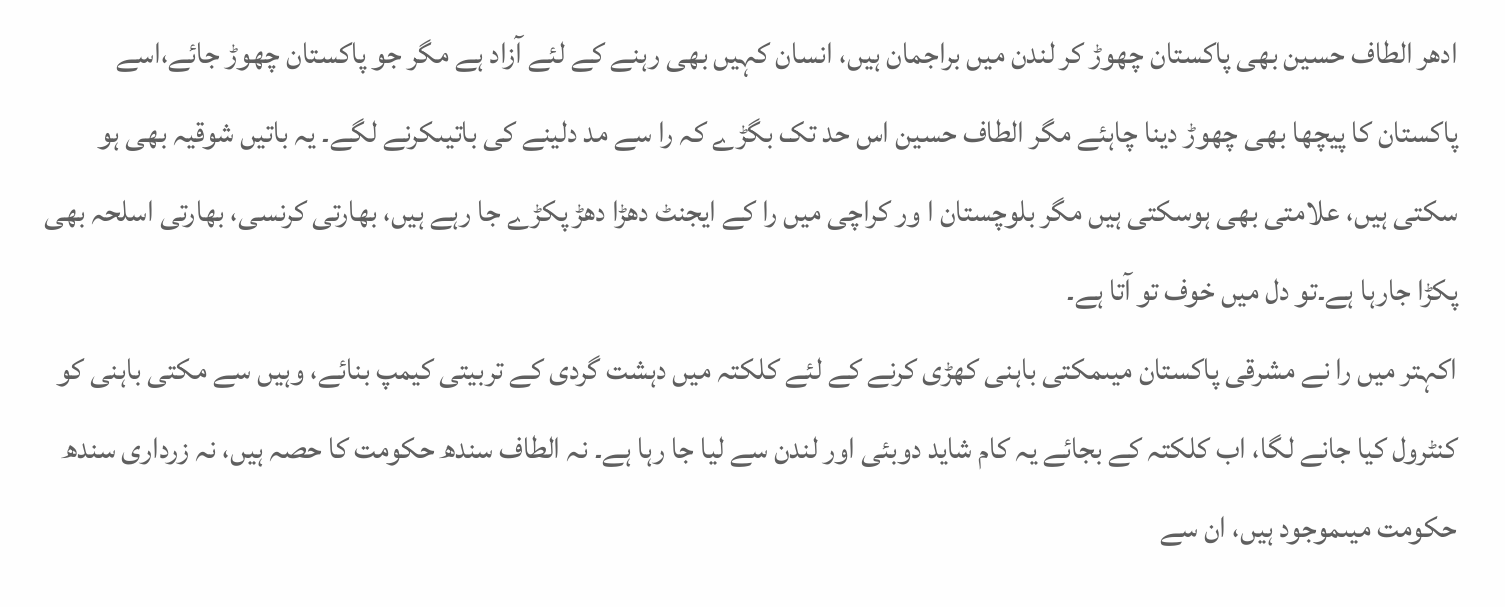ادھر الطاف حسین بھی پاکستان چھوڑ کر لندن میں براجمان ہیں، انسان کہیں بھی رہنے کے لئے آزاد ہے مگر جو پاکستان چھوڑ جائے،اسے پاکستان کا پیچھا بھی چھوڑ دینا چاہئے مگر الطاف حسین اس حد تک بگڑے کہ را سے مد دلینے کی باتیںکرنے لگے۔ یہ باتیں شوقیہ بھی ہو سکتی ہیں، علامتی بھی ہوسکتی ہیں مگر بلوچستان ا ور کراچی میں را کے ایجنٹ دھڑا دھڑ پکڑے جا رہے ہیں، بھارتی کرنسی، بھارتی اسلحہ بھی پکڑا جارہا ہے۔تو دل میں خوف تو آتا ہے۔
اکہتر میں را نے مشرقی پاکستان میںمکتی باہنی کھڑی کرنے کے لئے کلکتہ میں دہشت گردی کے تربیتی کیمپ بنائے، وہیں سے مکتی باہنی کو کنٹرول کیا جانے لگا، اب کلکتہ کے بجائے یہ کام شاید دوبئی اور لندن سے لیا جا رہا ہے۔ نہ الطاف سندھ حکومت کا حصہ ہیں، نہ زرداری سندھ حکومت میںموجود ہیں، ان سے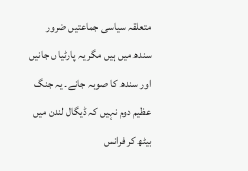متعلقہ سیاسی جماعتیں ضرور سندھ میں ہیں مگر یہ پارٹیا ں جانیں اور سندھ کا صوبہ جانے۔ یہ جنگ عظیم دوم نہیں کہ ڈیگال لندن میں بیٹھ کر فرانس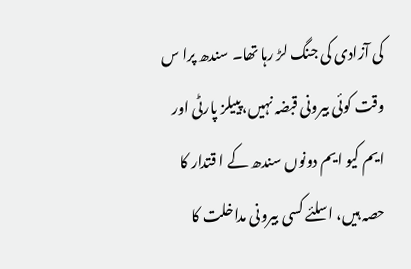کی آزادی کی جنگ لڑ رہا تھا۔ سندھ پرا س وقت کوئی بیرونی قبضہ نہیں،پییلز پارٹی اور ایم کیو ایم دونوں سندھ کے ا قتدار کا حصہ ہیں، اسلئے کسی بیرونی مداخلت کا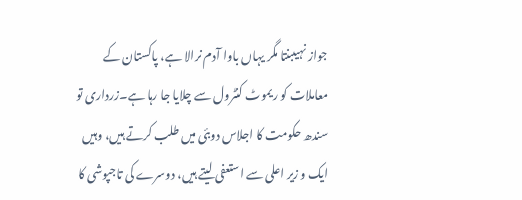جواز نہیںبنتا مگر یہاں باوا آدم نرالا ہے، پاکستان کے معاملات کو ریموٹ کنٹرول سے چلایا جا رہا ہے۔زرداری تو سندھ حکومت کا اجلاس دوبئی میں طلب کرتے ہیں، وہیں ایک و زیر اعلی سے استعفی لیتے ہیں، دوسرے کی تاجپوشی کا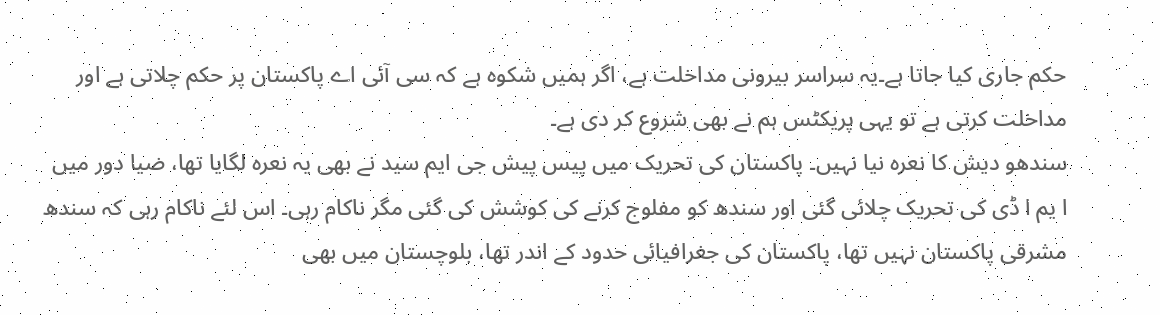حکم جاری کیا جاتا ہے۔یہ سراسر بیرونی مداخلت ہے، اگر ہمیں شکوہ ہے کہ سی آئی اے پاکستان پر حکم چلاتی ہے اور مداخلت کرتی ہے تو یہی پریکٹس ہم نے بھی شروع کر دی ہے۔
سندھو دیش کا نعرہ نیا نہیں۔ پاکستان کی تحریک میں پیس پیش جی ایم سید نے بھی یہ نعرہ لگایا تھا، ضیا دور میں ا یم ا ڈی کی تحریک چلائی گئی اور سندھ کو مفلوج کرنے کی کوشش کی گئی مگر ناکام رہی۔ اس لئے ناکام رہی کہ سندھ مشرقی پاکستان نہیں تھا، پاکستان کی جغرافیائی حدود کے اندر تھا، بلوچستان میں بھی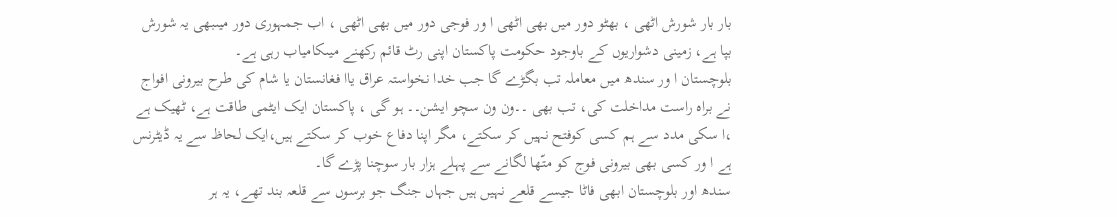بار بار شورش اٹھی ، بھٹو دور میں بھی اٹھی ا ور فوجی دور میں بھی اٹھی ، اب جمہوری دور میںبھی یہ شورش بپا ہے، زمینی دشواریوں کے باوجود حکومت پاکستان اپنی رٹ قائم رکھنے میںکامیاب رہی ہے۔
بلوچستان ا ور سندھ میں معاملہ تب بگڑے گا جب خدا نخواستہ عراق یاا فغانستان یا شام کی طرح بیرونی افواج نے براہ راست مداخلت کی، تب بھی ۔۔ون ون سچو ایشن۔۔ ہو گی ، پاکستان ایک ایٹمی طاقت ہے، ٹھیک ہے ،ا سکی مدد سے ہم کسی کوفتح نہیں کر سکتے، مگر اپنا دفاع خوب کر سکتے ہیں،ایک لحاظ سے یہ ڈیٹرنس ہے ا ور کسی بھی بیرونی فوج کو متّھا لگانے سے پہلے ہزار بار سوچنا پڑے گا۔
سندھ اور بلوچستان ابھی فاٹا جیسے قلعے نہیں ہیں جہاں جنگ جو برسوں سے قلعہ بند تھے، یہ ہر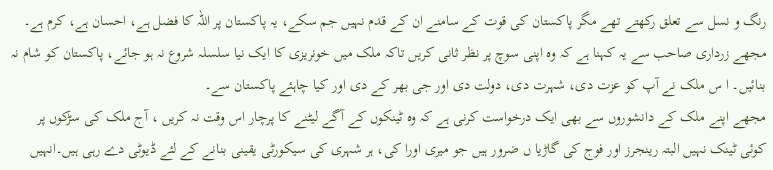رنگ و نسل سے تعلق رکھتے تھے مگر پاکستان کی قوت کے سامنے ان کے قدم نہیں جم سکے، یہ پاکستان پر اللہ کا فضل ہے، احسان ہے، کرم ہے۔
مجھے زرداری صاحب سے یہ کہنا ہے کہ وہ اپنی سوچ پر نظر ثانی کریں تاکہ ملک میں خونریزی کا ایک نیا سلسلہ شروع نہ ہو جائے، پاکستان کو شام نہ بنائیں۔ ا س ملک نے آپ کو عزت دی، شہرت دی، دولت دی اور جی بھر کے دی اور کیا چاہئے پاکستان سے۔
مجھے اپنے ملک کے دانشوروں سے بھی ایک درخواست کرنی ہے کہ وہ ٹینکوں کے آگے لیٹنے کا پرچار اس وقت نہ کریں ، آج ملک کی سڑکوں پر کوئی ٹینک نہیں البتہ رینجرز اور فوج کی گاڑیا ں ضرور ہیں جو میری اورا کی، ہر شہری کی سیکورٹی یقینی بنانے کے لئے ڈیوٹی دے رہی ہیں۔انہیں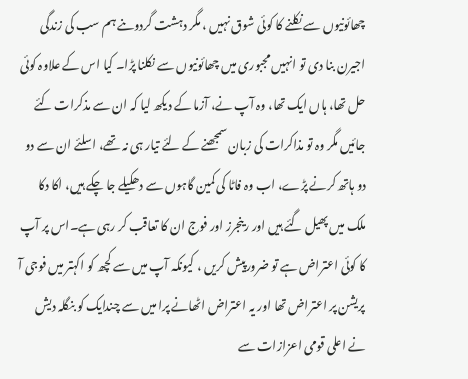چھائونیوں سے نکلنے کا کوئی شوق نہیں ، مگر دہشت گردوںنے ہم سب کی زندگی اجیرن بنا دی تو انہیں مجبوری میں چھائونیوں سے نکلنا پڑا۔ کیا اس کے علاوہ کوئی حل تھا، ہاں ایک تھا، وہ آپ نے، آزما کے دیکھ لیا کہ ان سے مذکرات کئے جائیں مگر وہ تو مذاکرات کی زبان سمجھنے کے لئے تیار ہی نہ تھے، اسلئے ان سے دو دو ہاتھ کرنے پڑے، اب وہ فاٹا کی کمین گاہوں سے دھکیلے جا چکے ہیں، اکا دکا ملک میں پھیل گئے ہیں اور رینجرز اور فوج ان کا تعاقب کر رہی ہے۔اس پر آپ کا کوئی اعتراض ہے تو ضرورپیش کریں ، کیونکہ آپ میں سے کچھ کو اکہتر میں فوجی آ پریشن پر اعتراض تھا اور یہ اعتراض اٹھانے پرا میں سے چندایک کو بنگلہ دیش نے اعلی قومی اعزازات سے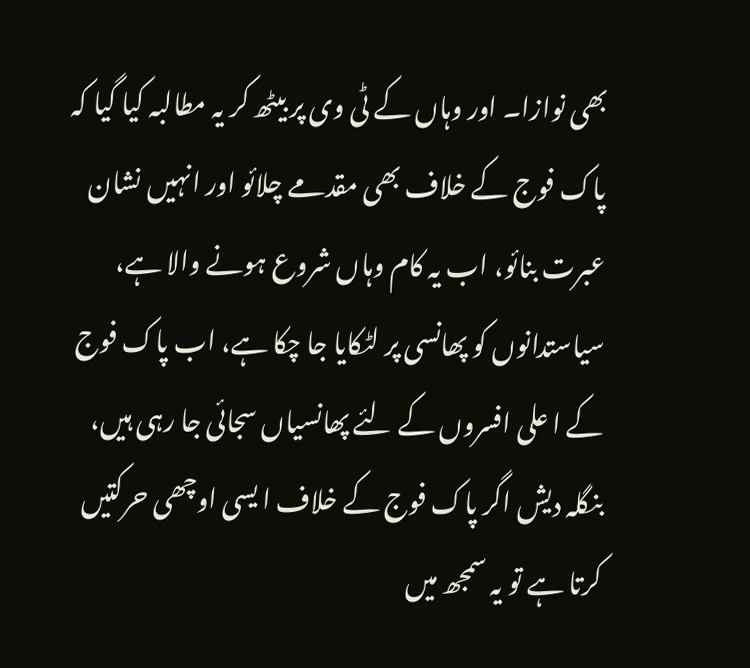بھی نوازا۔ اور وہاں کے ٹی وی پر بیٹھ کر یہ مطالبہ کیا گیا کہ پاک فوج کے خلاف بھی مقدمے چلائو اور انہیں نشان عبرت بنائو، اب یہ کام وہاں شروع ہونے والا ہے، سیاستدانوں کو پھانسی پر لٹکایا جا چکا ہے، اب پاک فوج کے ا علی افسروں کے لئے پھانسیاں سجائی جا رہی ہیں، بنگلہ دیش اگر پاک فوج کے خلاف ا یسی اوچھی حرکتیں کرتا ہے تو یہ سمجھ میں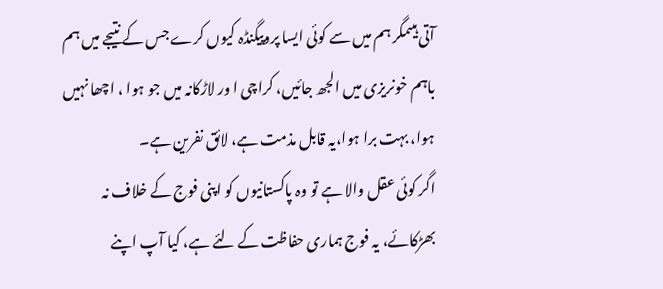آتی ہیںمگر ہم میں سے کوئی ایسا پروپیگنڈہ کیوں کرے جس کے نتیجے میں ہم باہم خونریزی میں الجھ جائیں، کراچی ا ور لاڑکانہ میں جو ہوا ، اچھا نہیں ہوا، بہت برا ہوا،یہ قابل مذمت ہے، لائق نفرین ہے۔
اگر کوئی عقل والا ہے تو وہ پاکستانیوں کو اپنی فوج کے خلاف نہ بھڑکائے، یہ فوج ہماری حفاظت کے لئے ہے، کیا آپ اپنے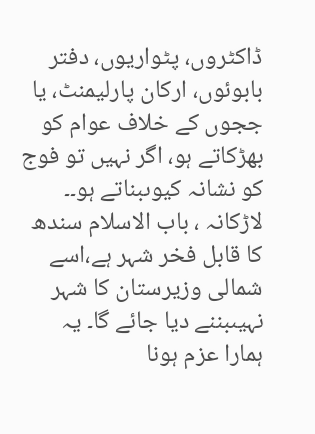ڈاکٹروں، پٹواریوں، دفتر بابوئوں، ارکان پارلیمنٹ، یا ججوں کے خلاف عوام کو بھڑکاتے ہو، اگر نہیں تو فوج کو نشانہ کیوںبناتے ہو۔۔
لاڑکانہ ، باب الاسلام سندھ کا قابل فخر شہر ہے،اسے شمالی وزیرستان کا شہر نہیںبننے دیا جائے گا۔ یہ ہمارا عزم ہونا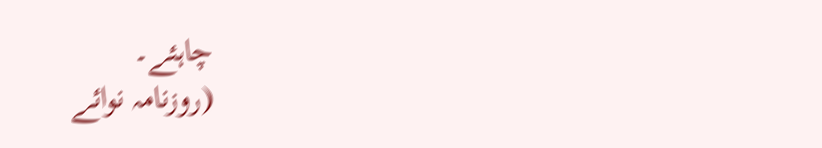چاہئے۔
(روزنامہ نوائے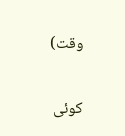وقت)

کوئی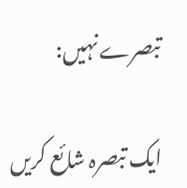تبصرے نہیں:

ایک تبصرہ شائع کریں